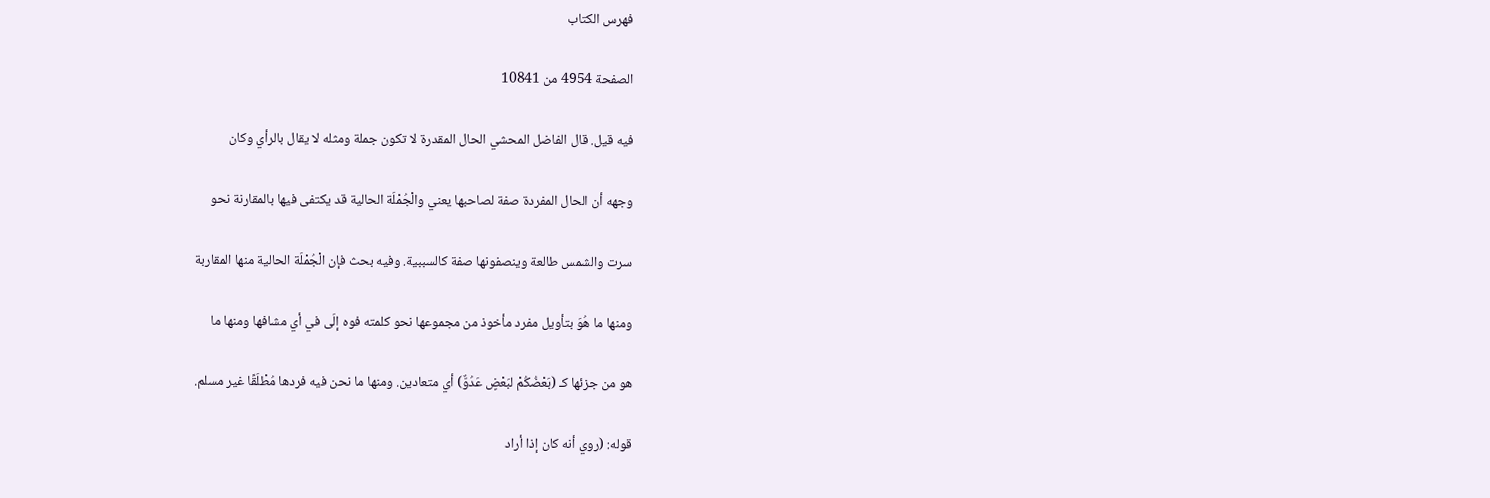فهرس الكتاب

الصفحة 4954 من 10841

فيه قيل. قال الفاضل المحشي الحال المقدرة لا تكون جملة ومثله لا يقال بالرأي وكان

وجهه أن الحال المفردة صفة لصاحبها يعني والْجُمْلَة الحالية قد يكتفى فيها بالمقارنة نحو

سرت والشمس طالعة وينصفونها صفة كالسببية. وفيه بحث فإن الْجُمْلَة الحالية منها المقاربة

ومنها ما هُوَ بتأويل مفرد مأخوذ من مجموعها نحو كلمته فوه إلَى في أي مشافها ومنها ما

هو من جزئها كـ (بَعْضُكُمْ لبَعْضٍ عَدُوٌّ) أي متعادين. ومنها ما نحن فيه فردها مُطْلَقًا غير مسلم.

قوله: (روي أنه كان إذا أراد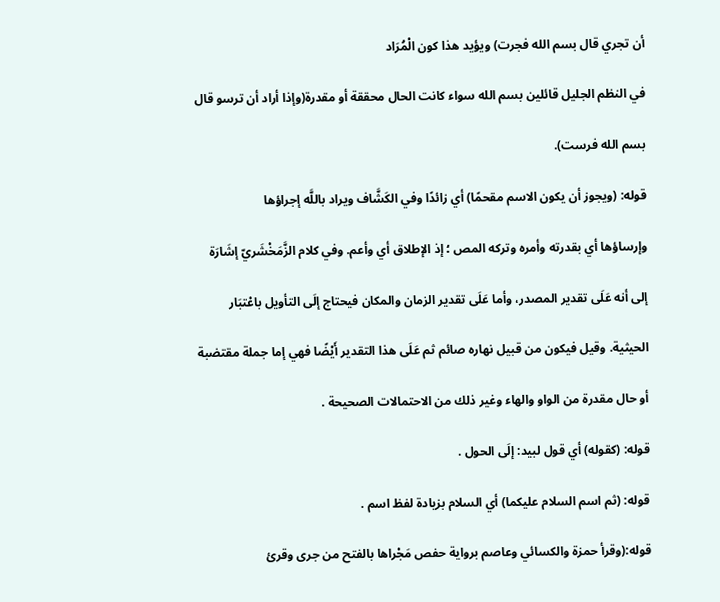أن تجري قال بسم الله فجرت) ويؤيد هذا كون الْمُرَاد

في النظم الجليل قائلين بسم الله سواء كانت الحال محققة أو مقدرة(وإذا أراد أن ترسو قال

بسم الله فرست).

قوله: (ويجوز أن يكون الاسم مقحمًا) أي زائدًا وفي الكَشَّاف ويراد باللَّه إجراؤها

وإرساؤها أي بقدرته وأمره وتركه المص ؛ إذ الإطلاق أي وأعم. وفي كلام الزَّمَخْشَريّ إشَارَة

إلى أنه عَلَى تقدير المصدر، وأما عَلَى تقدير الزمان والمكان فيحتاج إلَى التأويل باعْتبَار

الحيثية. وقيل فيكون من قبيل نهاره صائم ثم عَلَى هذا التقدير أَيْضًا فهي إما جملة مقتضبة

أو حال مقدرة من الواو والهاء وغير ذلك من الاحتمالات الصحيحة .

قوله: (كقوله) أي قول لبيد: إلَى الحول .

قوله: (ثم اسم السلام عليكما) أي السلام بزيادة لفظ اسم .

قوله:(وقرأ حمزة والكسائي وعاصم برواية حفص مَجْراها بالفتح من جرى وقرئ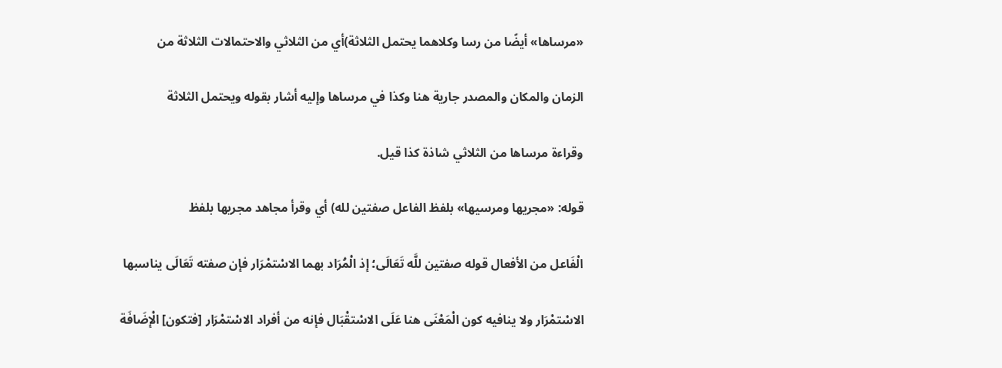«مرساها» أيضًا من رسا وكلاهما يحتمل الثلاثة)أي من الثلاثي والاحتمالات الثلاثة من

الزمان والمكان والمصدر جارية هنا وكذا في مرساها وإليه أشار بقوله ويحتمل الثلاثة

وقراءة مرساها من الثلاثي شاذة كذا قيل.

قوله: «مجريها ومرسيها» بلفظ الفاعل صفتين لله) أي وقرأ مجاهد مجريها بلفظ

الْفَاعل من الأفعال قوله صفتين للَّه تَعَالَى؛ إذ الْمُرَاد بهما الاسْتمْرَار فإن صفته تَعَالَى يناسبها

الاسْتمْرَار ولا ينافيه كون الْمَعْنَى هنا عَلَى الاسْتقْبَال فإنه من أفراد الاسْتمْرَار [فتكون] الْإضَافَة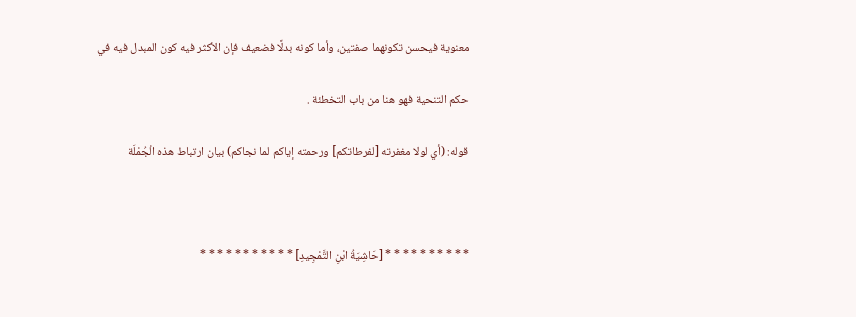معنوية فيحسن تكونهما صفتين، وأما كونه بدلًا فضعيف فإن الأكثر فيه كون المبدل فيه في

حكم التنحية فهو هنا من باب التخطئة .

قوله: (أي لولا مغفرته [لفرطاتكم] ورحمته إياكم لما نجاكم) بيان ارتباط هذه الْجُمْلَة



* * * * * * * * * * [حَاشِيَةُ ابْنِ التَّمْجِيدِ] * * * * * * * * * * *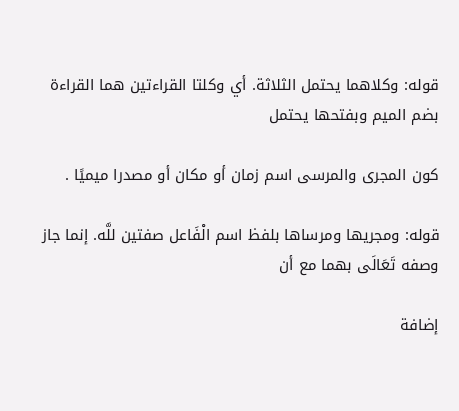قوله: وكلاهما يحتمل الثلاثة. أي وكلتا القراءتين هما القراءة بضم الميم وبفتحها يحتمل

كون المجرى والمرسى اسم زمان أو مكان أو مصدرا ميميًا .

قوله: ومجريها ومرساها بلفظ اسم الْفَاعل صفتين للَّه. إنما جاز وصفه تَعَالَى بهما مع أن

إضافة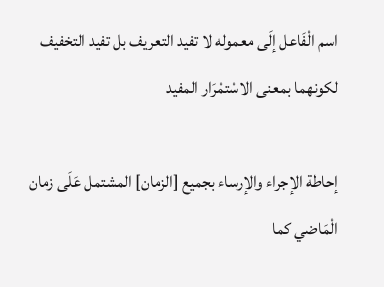اسم الْفَاعل إلَى معموله لا تفيد التعريف بل تفيد التخفيف لكونهما بمعنى الاسْتمْرَار المفيد

إحاطة الإجراء والإرساء بجميع [الزمان] المشتمل عَلَى زمان الْمَاضي كما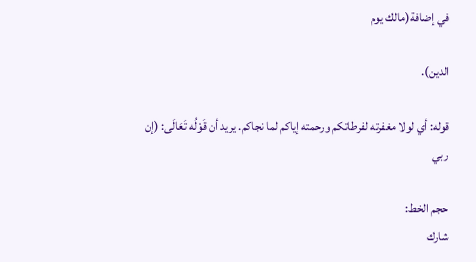في إضافة(مالك يوم

الدين).

قوله: أي لولا مغفرته لفرطاتكم ورحمته إياكم لما نجاكم. يريد أن قَوْلُه تَعَالَى: (إن ربي

حجم الخط:
شارك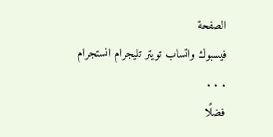الصفحة
فيسبوك واتساب تويتر تليجرام انستجرام
. . .
فضلًا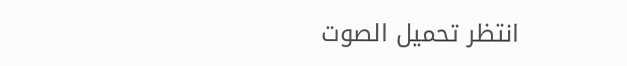انتظر تحميل الصوت